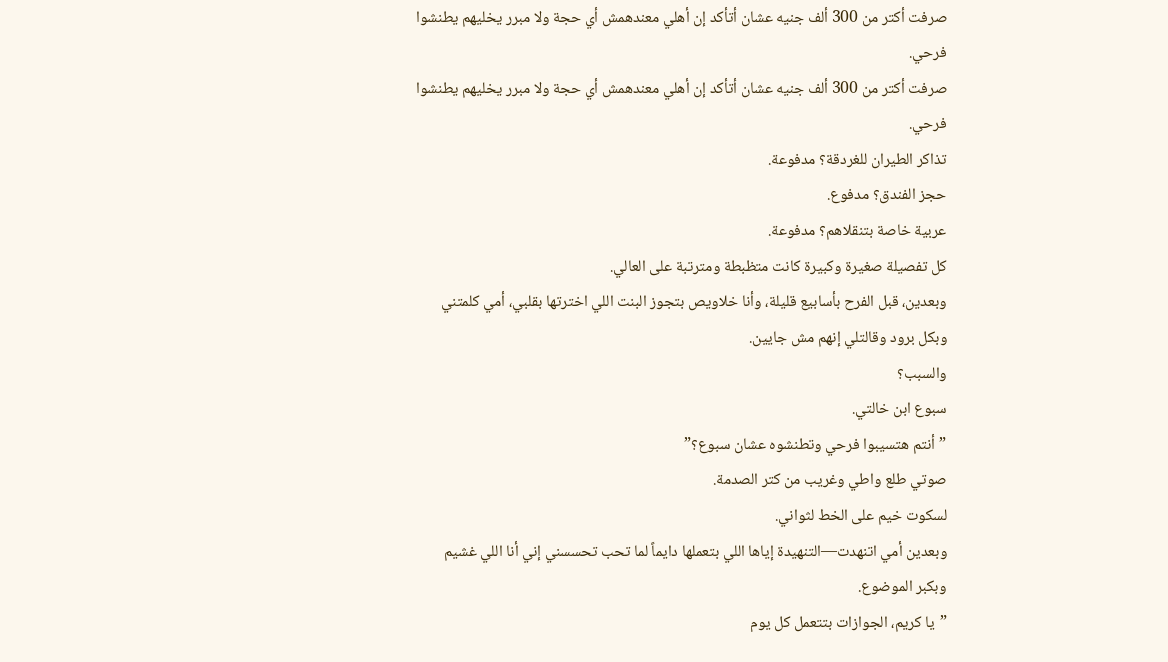صرفت أكتر من 300 ألف جنيه عشان أتأكد إن أهلي معندهمش أي حجة ولا مبرر يخليهم يطنشوا فرحي.
صرفت أكتر من 300 ألف جنيه عشان أتأكد إن أهلي معندهمش أي حجة ولا مبرر يخليهم يطنشوا فرحي.
تذاكر الطيران للغردقة؟ مدفوعة.
حجز الفندق؟ مدفوع.
عربية خاصة بتنقلاهم؟ مدفوعة.
كل تفصيلة صغيرة وكبيرة كانت متظبطة ومترتبة على العالي.
وبعدين، قبل الفرح بأسابيع قليلة، وأنا خلاويص بتجوز البنت اللي اخترتها بقلبي، أمي كلمتني وبكل برود وقالتلي إنهم مش جايين.
والسبب؟
سبوع ابن خالتي.
”أنتم هتسيبوا فرحي وتطنشوه عشان سبوع؟”
صوتي طلع واطي وغريب من كتر الصدمة.
لسكوت خيم على الخط لثواني.
وبعدين أمي اتنهدت—التنهيدة إياها اللي بتعملها دايماً لما تحب تحسسني إني أنا اللي غشيم وبكبر الموضوع.
”يا كريم، الجوازات بتتعمل كل يوم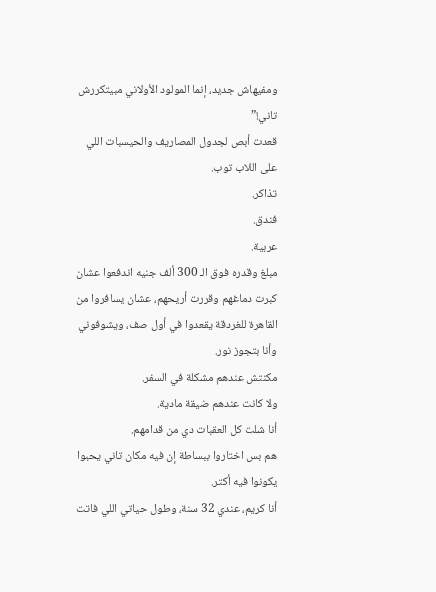ومفيهاش جديد، إنما المولود الأولاني مبيتكررش تاني!”
قعدت أبص لجدول المصاريف والحيسبات اللي على اللاب توب.
تذاكر.
فندق.
عربية.
مبلغ وقدره فوق الـ 300 ألف جنيه اندفعوا عشان كبرت دماغهم وقررت أريحهم، عشان يسافروا من القاهرة للغردقة يقعدوا في أول صف، ويشوفوني وأنا بتجوز نور.
مكنتش عندهم مشكلة في السفر.
ولا كانت عندهم ضيقة مادية.
أنا شلت كل العقبات دي من قدامهم.
هم بس اختاروا ببساطة إن فيه مكان تاني يحبوا يكونوا فيه أكتر.
أنا كريم، عندي 32 سنة، وطول حياتي اللي فاتت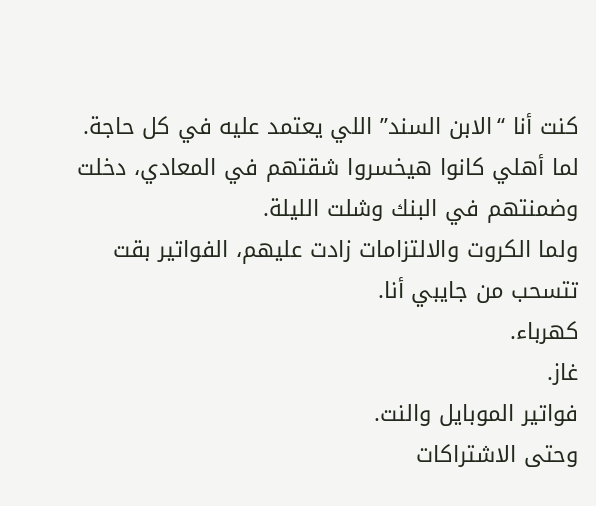كنت أنا “الابن السند” اللي يعتمد عليه في كل حاجة.
لما أهلي كانوا هيخسروا شقتهم في المعادي، دخلت وضمنتهم في البنك وشلت الليلة.
ولما الكروت والالتزامات زادت عليهم، الفواتير بقت تتسحب من جايبي أنا.
كهرباء.
غاز.
فواتير الموبايل والنت.
وحتى الاشتراكات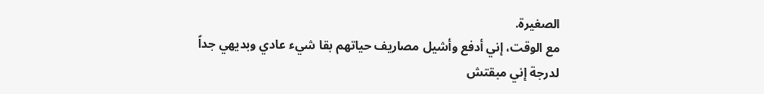الصغيرة.
مع الوقت، إني أدفع وأشيل مصاريف حياتهم بقا شيء عادي وبديهي جداً لدرجة إني مبقتش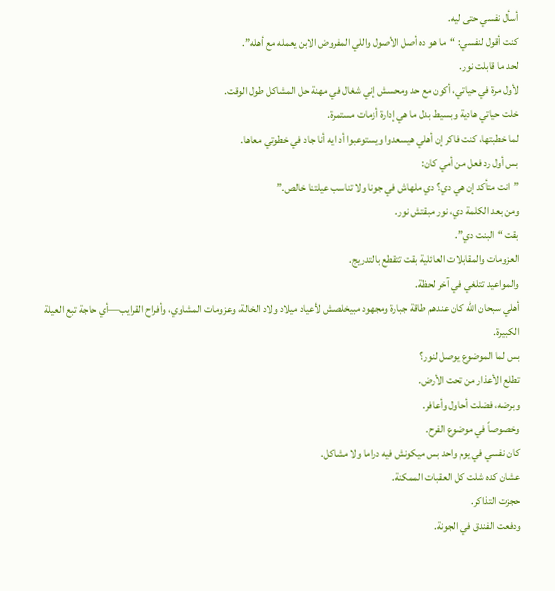أسأل نفسي حتى ليه.
كنت أقول لنفسي: “ما هو ده أصل الأصول واللي المفروض الابن يعمله مع أهله”.
لحد ما قابلت نور.
لأول مرة في حياتي، أكون مع حد ومحسش إني شغال في مهنة حل المشاكل طول الوقت.
خلت حياتي هادية وبسيط بدل ما هي إدارة أزمات مستمرة.
لما خطبتها، كنت فاكر إن أهلي هيسعدوا ويستوعبوا أد ايه أنا جاد في خطوتي معاها.
بس أول رد فعل من أمي كان:
”انت متأكد إن هي دي؟ دي ملهاش في جونا ولا تناسب عيلتنا خالص.”
ومن بعد الكلمة دي، نور مبقتش نور.
بقت “البنت دي”.
العزومات والمقابلات العائلية بقت تتقطع بالتدريج.
والمواعيد تتلغي في آخر لحظة.
أهلي سبحان الله كان عندهم طاقة جبارة ومجهود مبيخلصش لأعياد ميلاد ولاد الخالة، وعزومات المشاوي، وأفراح القرايب—أي حاجة تبع العيلة الكبيرة.
بس لما الموضوع يوصل لنور؟
تطلع الأعذار من تحت الأرض.
وبرضه، فضلت أحاول وأعافر.
وخصوصاً في موضوع الفرح.
كان نفسي في يوم واحد بس ميكونش فيه دراما ولا مشاكل.
عشان كده شلت كل العقبات الممكنة.
حجزت التذاكر.
ودفعت الفندق في الجونة.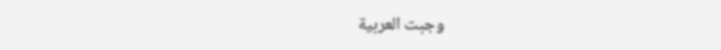وجبت العربية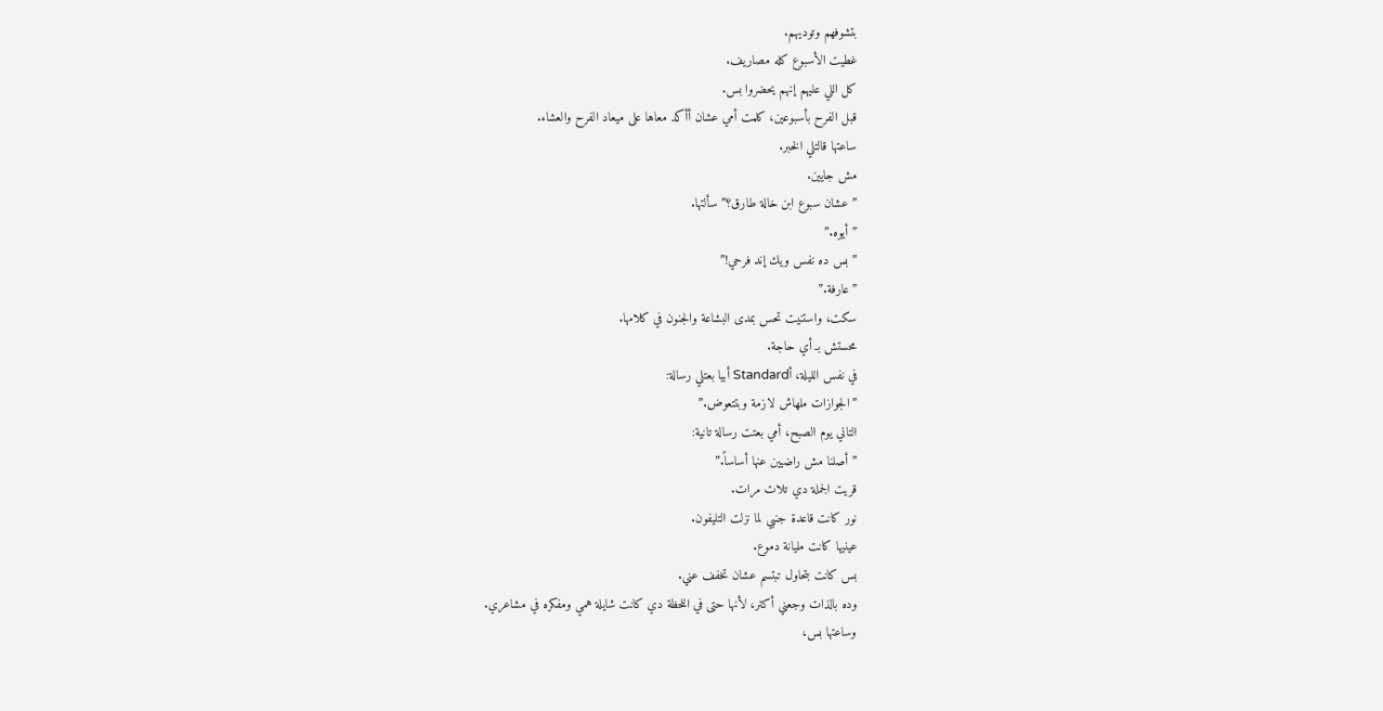بتشوفهم وتوديهم.
غطيت الأسبوع كله مصاريف.
كل اللي عليهم إنهم يحضروا بس.
قبل الفرح بأسبوعين، كلمت أمي عشان أأكد معاها على ميعاد الفرح والعشاء.
ساعتها قالتلي الخبر.
مش جايين.
”عشان سبوع ابن خالة طارق؟” سألتها.
”أيوه.”
”بس ده نفس ويك إند فرحي!”
”عارفة.”
سكت، واستنيت تحس بمدى البشاعة والجنون في كلامها.
محستش بـ أي حاجة.
في نفس الليلة، أStandard أبيا بعتلي رسالة:
”الجوازات ملهاش لازمة وبتتعوض.”
التاني يوم الصبح، أمي بعتت رسالة تانية:
”أصلنا مش راضيين عنها أساساً.”
قريت الجملة دي تلات مرات.
نور كانت قاعدة جنبي لما نزلت التليفون.
عينيها كانت مليانة دموع.
بس كانت بتحاول تبتسم عشان تخفف عني.
وده بالذات وجعني أكتر، لأنها حتى في اللحظة دي كانت شايلة همي ومفكره في مشاعري.
وساعتها بس،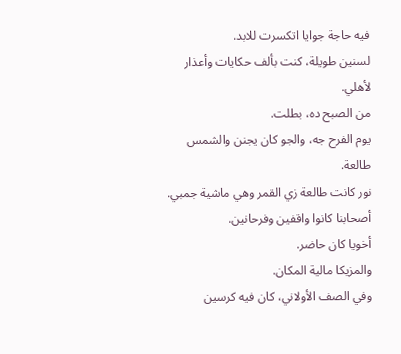فيه حاجة جوايا اتكسرت للابد.
لسنين طويلة، كنت بألف حكايات وأعذار لأهلي.
من الصبح ده، بطلت.
يوم الفرح جه، والجو كان يجنن والشمس طالعة.
نور كانت طالعة زي القمر وهي ماشية جمبي.
أصحابنا كانوا واقفين وفرحانين.
أخويا كان حاضر.
والمزيكا مالية المكان.
وفي الصف الأولاني، كان فيه كرسين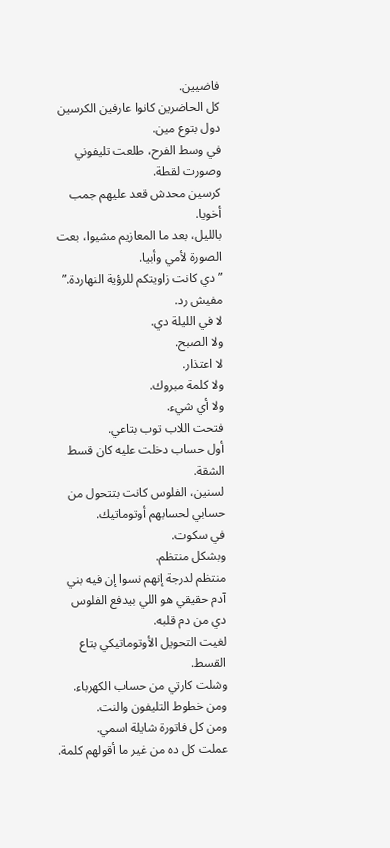فاضيين.
كل الحاضرين كانوا عارفين الكرسين دول بتوع مين.
في وسط الفرح، طلعت تليفوني وصورت لقطة.
كرسين محدش قعد عليهم جمب أخويا.
بالليل، بعد ما المعازيم مشيوا، بعت الصورة لأمي وأبيا.
”دي كانت زاويتكم للرؤية النهاردة.”
مفيش رد.
لا في الليلة دي.
ولا الصبح.
لا اعتذار.
ولا كلمة مبروك.
ولا أي شيء.
فتحت اللاب توب بتاعي.
أول حساب دخلت عليه كان قسط الشقة.
لسنين، الفلوس كانت بتتحول من حسابي لحسابهم أوتوماتيك.
في سكوت.
وبشكل منتظم.
منتظم لدرجة إنهم نسوا إن فيه بني آدم حقيقي هو اللي بيدفع الفلوس دي من دم قلبه.
لغيت التحويل الأوتوماتيكي بتاع القسط.
وشلت كارتي من حساب الكهرباء.
ومن خطوط التليفون والنت.
ومن كل فاتورة شايلة اسمي.
عملت كل ده من غير ما أقولهم كلمة.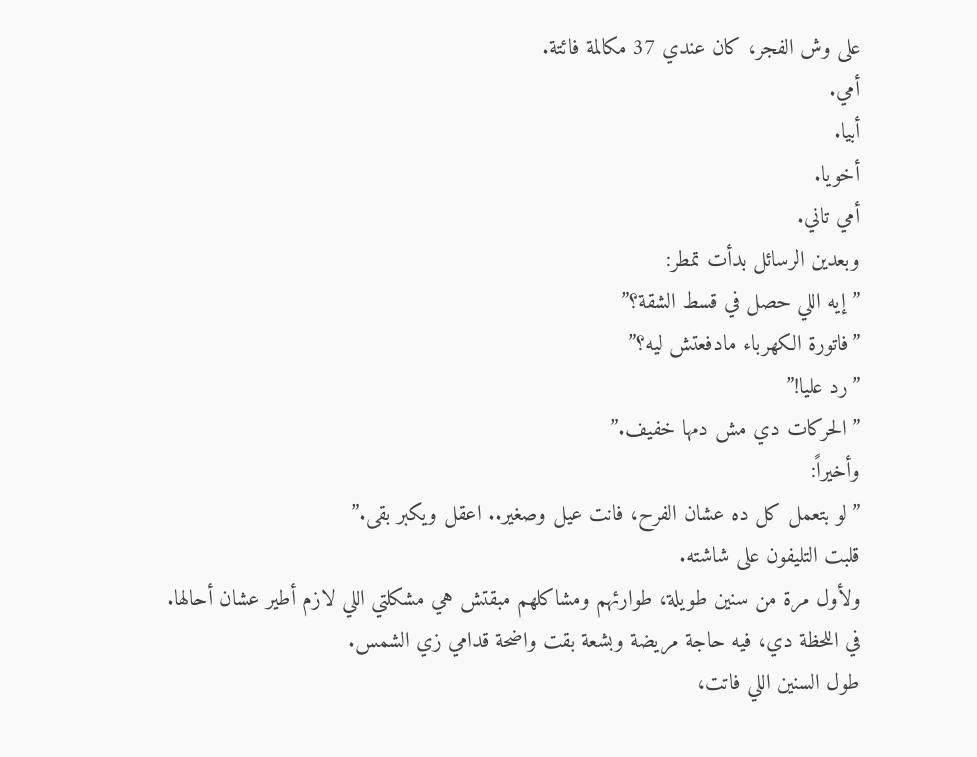على وش الفجر، كان عندي 37 مكالمة فائتة.
أمي.
أبيا.
أخويا.
أمي تاني.
وبعدين الرسائل بدأت تمطر:
”إيه اللي حصل في قسط الشقة؟”
”فاتورة الكهرباء مادفعتش ليه؟”
”رد عليا!”
”الحركات دي مش دمها خفيف.”
وأخيراً:
”لو بتعمل كل ده عشان الفرح، فانت عيل وصغير.. اعقل ويكبر بقى.”
قلبت التليفون على شاشته.
ولأول مرة من سنين طويلة، طوارئهم ومشاكلهم مبقتش هي مشكلتي اللي لازم أطير عشان أحالها.
في اللحظة دي، فيه حاجة مريضة وبشعة بقت واضحة قدامي زي الشمس.
طول السنين اللي فاتت،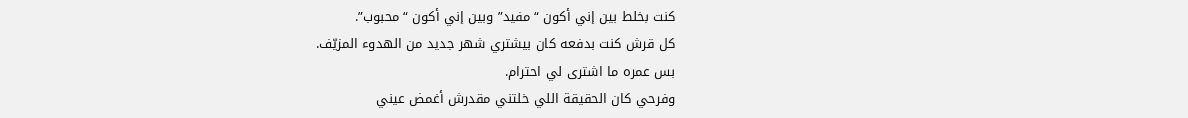كنت بخلط بين إني أكون “مفيد” وبين إني أكون “محبوب”.
كل قرش كنت بدفعه كان بيشتري شهر جديد من الهدوء المزيّف.
بس عمره ما اشترى لي احترام.
وفرحي كان الحقيقة اللي خلتني مقدرش أغمض عيني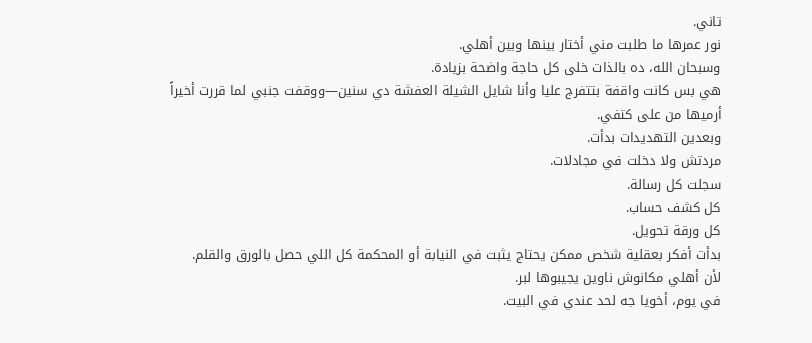تاني.
نور عمرها ما طلبت مني أختار بينها وبين أهلي.
وسبحان الله، ده بالذات خلى كل حاجة واضحة بزيادة.
هي بس كانت واقفة بتتفرج عليا وأنا شايل الشيلة العفشة دي سنين—ووقفت جنبي لما قررت أخيراً أرميها من على كتفي.
وبعدين التهديدات بدأت.
مردتش ولا دخلت في مجادلات.
سجلت كل رسالة.
كل كشف حساب.
كل ورقة تحويل.
بدأت أفكر بعقلية شخص ممكن يحتاج يثبت في النيابة أو المحكمة كل اللي حصل بالورق والقلم.
لأن أهلي مكانوش ناوين يجيبوها لبر.
في يوم، أخويا جه لحد عندي في البيت.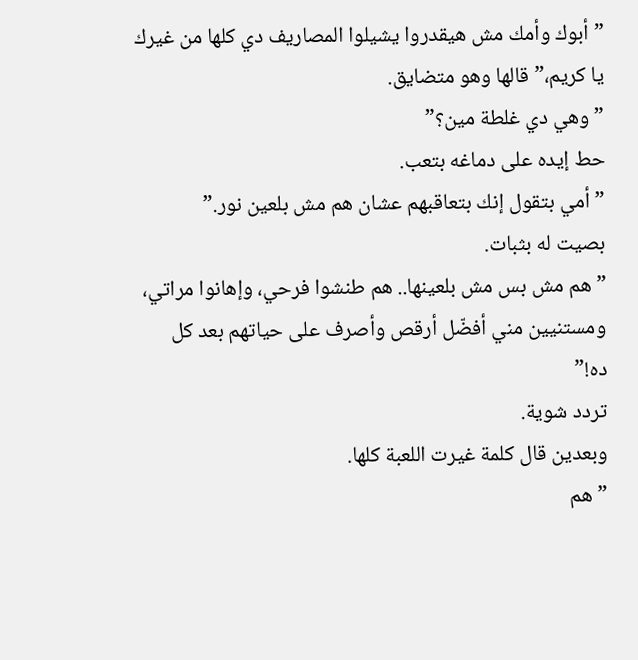”أبوك وأمك مش هيقدروا يشيلوا المصاريف دي كلها من غيرك يا كريم،” قالها وهو متضايق.
”وهي دي غلطة مين؟”
حط إيده على دماغه بتعب.
”أمي بتقول إنك بتعاقبهم عشان هم مش بلعين نور.”
بصيت له بثبات.
”هم مش بس مش بلعينها.. هم طنشوا فرحي، وإهانوا مراتي، ومستنيين مني أفضّل أرقص وأصرف على حياتهم بعد كل ده!”
تردد شوية.
وبعدين قال كلمة غيرت اللعبة كلها.
”هم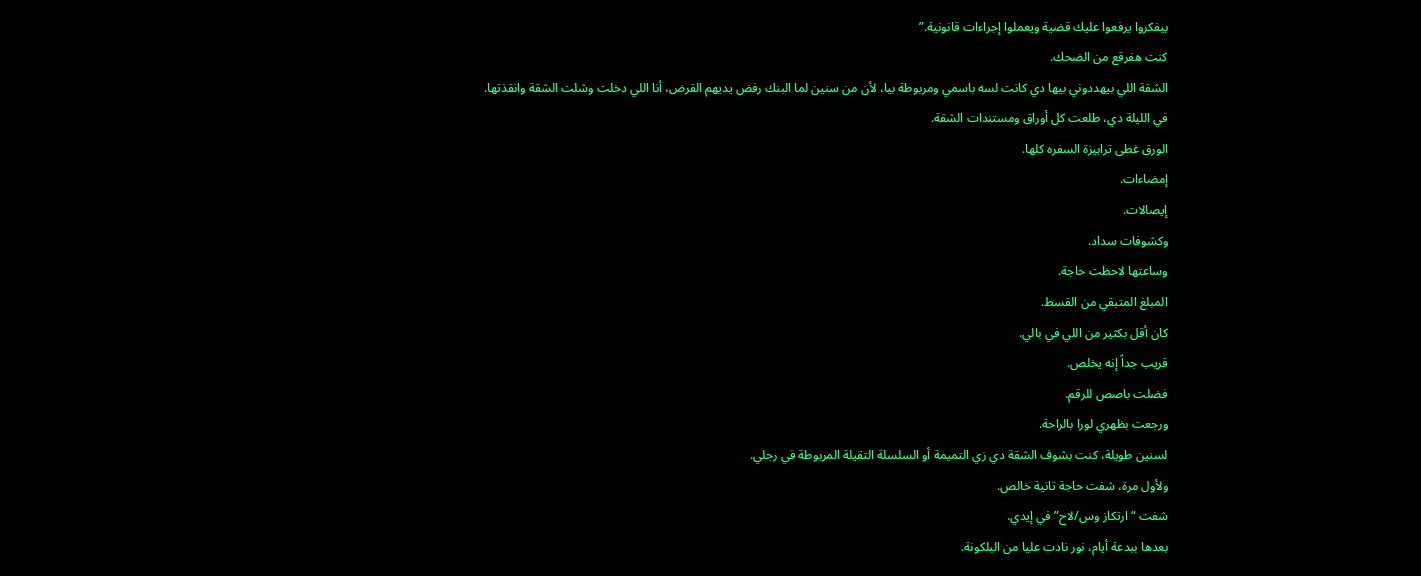بيفكروا يرفعوا عليك قضية ويعملوا إجراءات قانونية.”
كنت هفرقع من الضحك.
الشقة اللي بيهددوني بيها دي كانت لسه باسمي ومربوطة بيا، لأن من سنين لما البنك رفض يديهم القرض، أنا اللي دخلت وشلت الشقة وانقذتها.
في الليلة دي، طلعت كل أوراق ومستندات الشقة.
الورق غطى ترابيزة السفره كلها.
إمضاءات.
إيصالات.
وكشوفات سداد.
وساعتها لاحظت حاجة.
المبلغ المتبقي من القسط.
كان أقل بكثير من اللي في بالي.
قريب جداً إنه يخلص.
فضلت باصص للرقم.
ورجعت بظهري لورا بالراحة.
لسنين طويلة، كنت بشوف الشقة دي زي التميمة أو السلسلة التقيلة المربوطة في رجلي.
ولأول مرة، شفت حاجة تانية خالص.
شفت “ارتكاز وس/لاح” في إيدي.
بعدها ببدعة أيام، نور نادت عليا من البلكونة.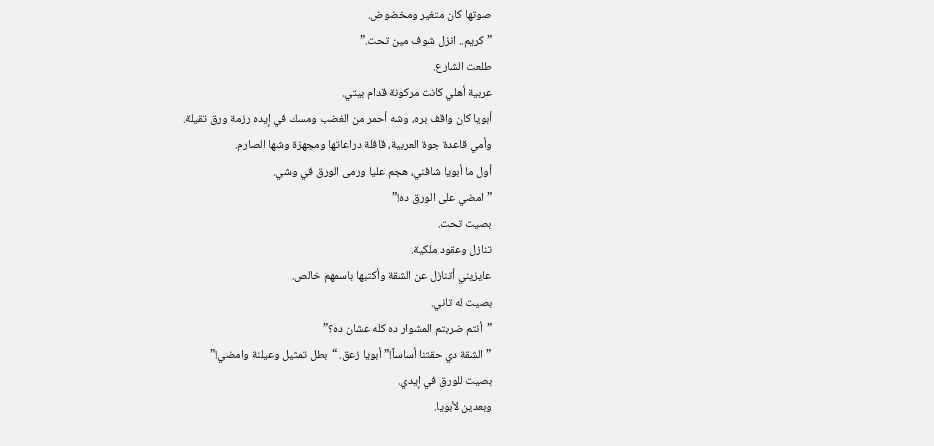صوتها كان متغير ومخضوض.
”كريم.. انزل شوف مين تحت.”
طلعت الشارع.
عربية أهلي كانت مركونة قدام بيتي.
أبويا كان واقف بره، وشه أحمر من الغضب ومسك في إيده رزمة ورق تقيلة.
وأمي قاعدة جوة العربية، قافلة دراعاتها ومجهزة وشها الصارم.
أول ما أبويا شافني، هجم عليا ورمى الورق في وشي.
”امضي على الورق ده!”
بصيت تحت.
تنازل وعقود ملكية.
عايزيني أتنازل عن الشقة وأكتبها باسمهم خالص.
بصيت له تاني.
”أنتم ضربتم المشوار ده كله عشان ده؟”
”الشقة دي حقتنا أساساً!” أبويا زعق. “بطل تمثيل وعيلنة وامضي!”
بصيت للورق في إيدي.
وبعدين لأبويا.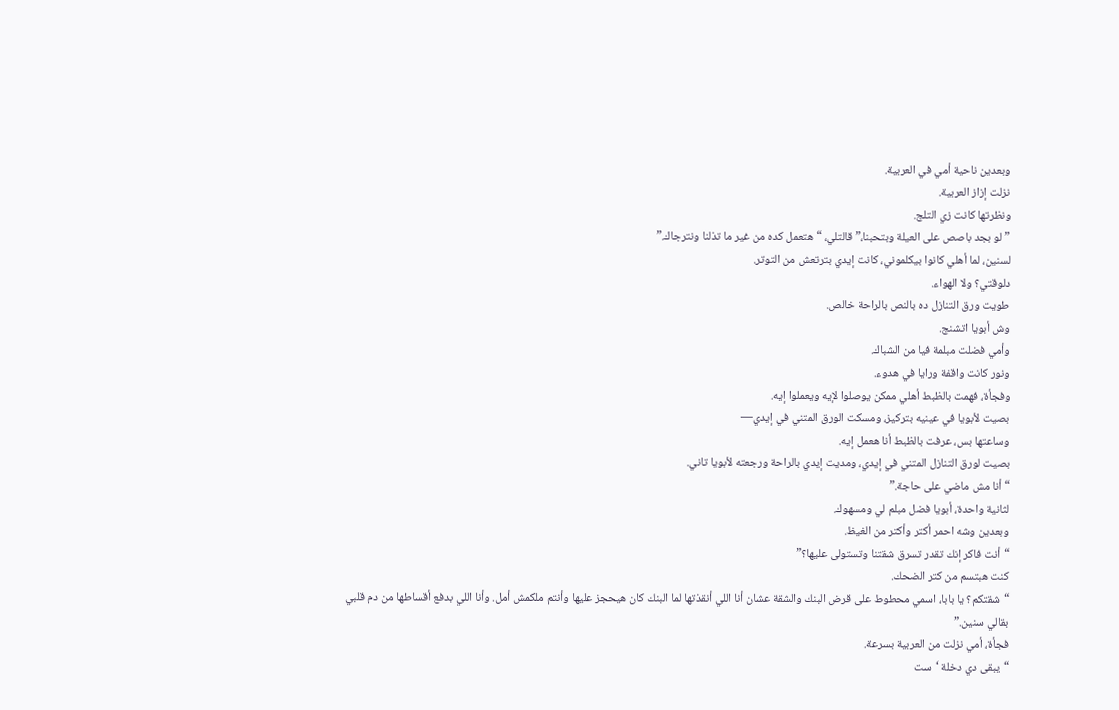وبعدين ناحية أمي في العربية.
نزلت إزاز العربية.
ونظرتها كانت زي التلج.
”لو بجد باصص على العيلة وبتحبنا،” قالتلي، “هتعمل كده من غير ما تذلنا ونترجاك.”
لسنين، لما أهلي كانوا بيكلموني، كانت إيدي بترتعش من التوتر.
دلوقتي؟ ولا الهواء.
طويت ورق التنازل ده بالنص بالراحة خالص.
وش أبويا اتشنج.
وأمي فضلت مبلمة فيا من الشباك.
ونور كانت واقفة ورايا في هدوء.
وفجأة، فهمت بالظبط أهلي ممكن يوصلوا لإيه ويعملوا إيه.
بصيت لأبويا في عينيه بتركيز، ومسكت الورق المتني في إيدي—
وساعتها بس، عرفت بالظبط أنا هعمل إيه.
بصيت لورق التنازل المتني في إيدي، ومديت إيدي بالراحة ورجعته لأبويا تاني.
“أنا مش ماضي على حاجة.”
لثانية واحدة، أبويا فضل مبلم لي ومسهوك.
وبعدين وشه احمر أكتر وأكتر من الغيظ.
“أنت فاكر إنك تقدر تسرق شقتنا وتستولى عليها؟”
كنت هبتسم من كتر الضحك.
“شقتكم؟ يا بابا، اسمي محطوط على قرض البنك والشقة عشان أنا اللي أنقذتها لما البنك كان هيحجز عليها وأنتم ملكمش أمل. وأنا اللي بدفع أقساطها من دم قلبي بقالي سنين.”
فجأة، أمي نزلت من العربية بسرعة.
“يبقى دي دخلة ‘ست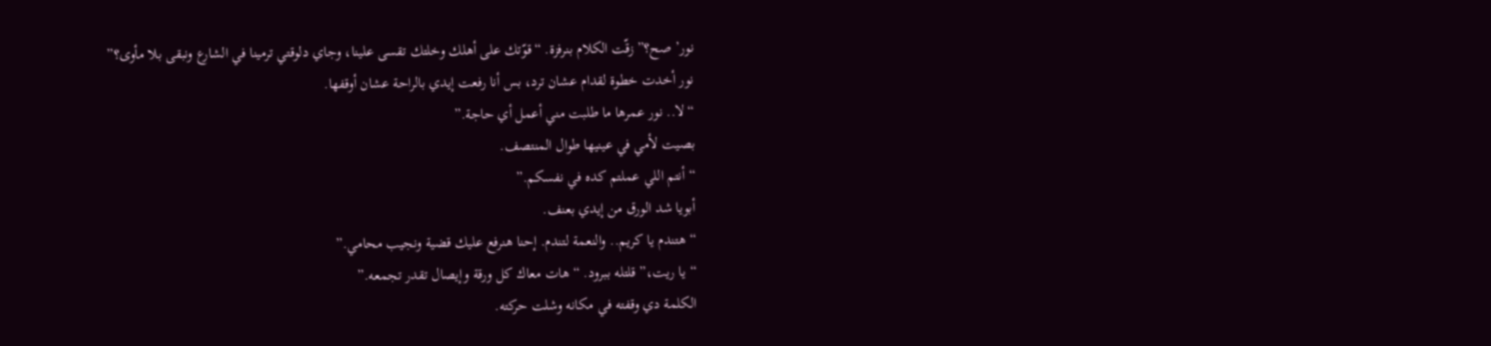نور’ صح؟” زقّت الكلام بنرفزة. “قوّتك على أهلك وخلتك تقسى علينا، وجاي دلوقتي ترمينا في الشارع ونبقى بلا مأوى؟”
نور أخدت خطوة لقدام عشان ترد، بس أنا رفعت إيدي بالراحة عشان أوقفها.
“لا.. نور عمرها ما طلبت مني أعمل أي حاجة.”
بصيت لأمي في عينيها طوال المنتصف.
“أنتم اللي عملتم كده في نفسكم.”
أبويا شد الورق من إيدي بعنف.
“هتندم يا كريم.. والنعمة لتندم. إحنا هنرفع عليك قضية ونجيب محامي.”
“يا ريت،” قلتله ببرود. “هات معاك كل ورقة وإيصال تقدر تجمعه.”
الكلمة دي وقفته في مكانه وشلت حركته.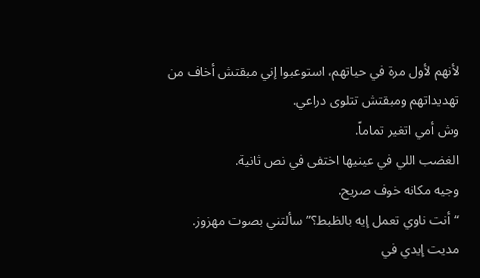لأنهم لأول مرة في حياتهم، استوعبوا إني مبقتش أخاف من تهديداتهم ومبقتش تتلوى دراعي.
وش أمي اتغير تماماً.
الغضب اللي في عينيها اختفى في نص ثانية.
وجيه مكانه خوف صريح.
“أنت ناوي تعمل إيه بالظبط؟” سألتني بصوت مهزوز.
مديت إيدي في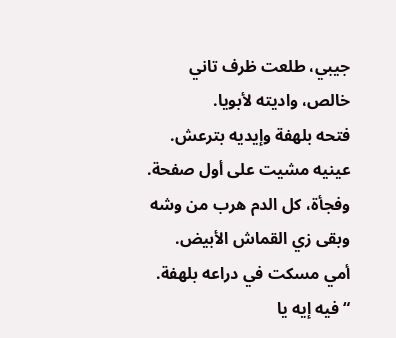جيبي، طلعت ظرف تاني خالص، واديته لأبويا.
فتحه بلهفة وإيديه بترعش.
عينيه مشيت على أول صفحة.
وفجأة، كل الدم هرب من وشه وبقى زي القماش الأبيض.
أمي مسكت في دراعه بلهفة.
“فيه إيه يا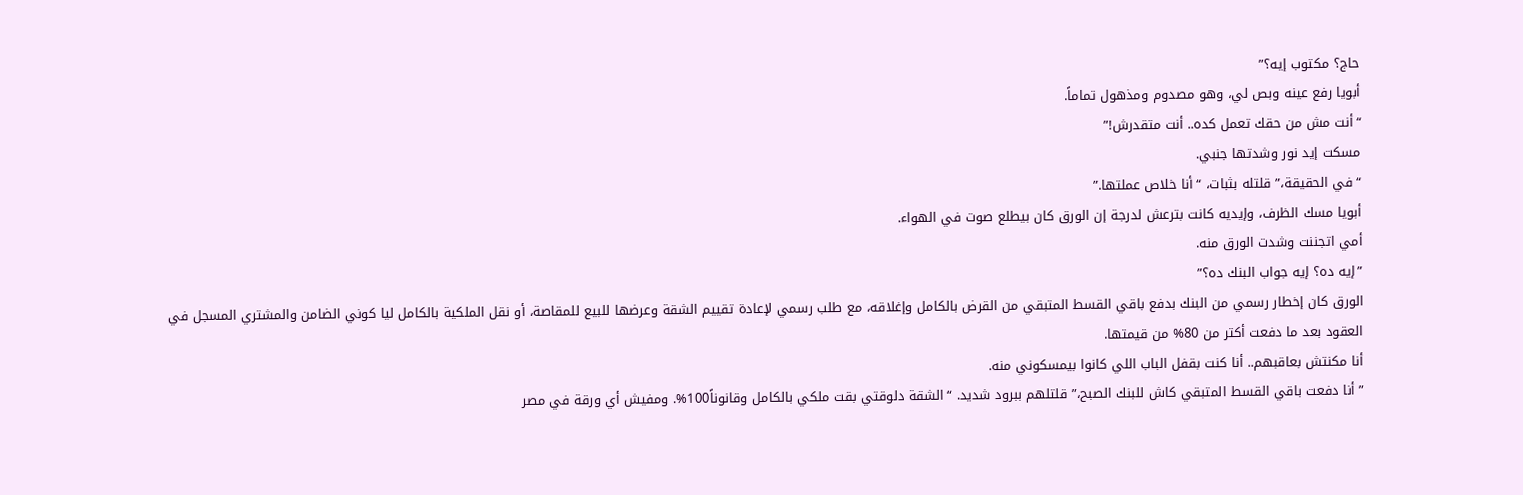حاج؟ مكتوب إيه؟”
أبويا رفع عينه وبص لي، وهو مصدوم ومذهول تماماً.
“أنت مش من حقك تعمل كده.. أنت متقدرش!”
مسكت إيد نور وشدتها جنبي.
“في الحقيقة،” قلتله بثبات، “أنا خلاص عملتها.”
أبويا مسك الظرف، وإيديه كانت بترعش لدرجة إن الورق كان بيطلع صوت في الهواء.
أمي اتجننت وشدت الورق منه.
”إيه ده؟ إيه جواب البنك ده؟”
الورق كان إخطار رسمي من البنك بدفع باقي القسط المتبقي من القرض بالكامل وإغلاقه، مع طلب رسمي لإعادة تقييم الشقة وعرضها للبيع للمقاصة، أو نقل الملكية بالكامل ليا كوني الضامن والمشتري المسجل في العقود بعد ما دفعت أكتر من 80% من قيمتها.
أنا مكنتش بعاقبهم.. أنا كنت بقفل الباب اللي كانوا بيمسكوني منه.
”أنا دفعت باقي القسط المتبقي كاش للبنك الصبح،” قلتلهم ببرود شديد. “الشقة دلوقتي بقت ملكي بالكامل وقانوناً100%. ومفيش أي ورقة في مصر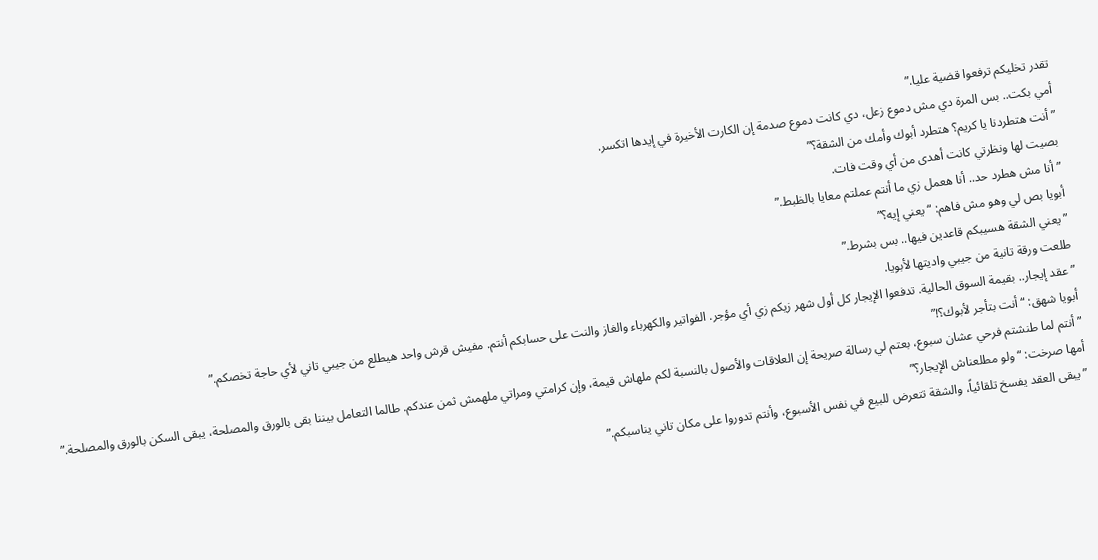تقدر تخليكم ترفعوا قضية عليا.”
أمي بكت.. بس المرة دي مش دموع زعل، دي كانت دموع صدمة إن الكارت الأخيرة في إيدها اتكسر.
”أنت هتطردنا يا كريم؟ هتطرد أبوك وأمك من الشقة؟”
بصيت لها ونظرتي كانت أهدى من أي وقت فات.
”أنا مش هطرد حد.. أنا هعمل زي ما أنتم عملتم معايا بالظبط.”
أبويا بص لي وهو مش فاهم: “يعني إيه؟”
”يعني الشقة هسيبكم قاعدين فيها.. بس بشرط.”
طلعت ورقة تانية من جيبي واديتها لأبويا.
”عقد إيجار.. بقيمة السوق الحالية. تدفعوا الإيجار كل أول شهر زيكم زي أي مؤجر. الفواتير والكهرباء والغاز والنت على حسابكم أنتم. مفيش قرش واحد هيطلع من جيبي تاني لأي حاجة تخصكم.”
أبويا شهق: “أنت بتأجر لأبوك؟!”
”أنتم لما طنشتم فرحي عشان سبوع، بعتم لي رسالة صريحة إن العلاقات والأصول بالنسبة لكم ملهاش قيمة، وإن كرامتي ومراتي ملهمش ثمن عندكم. طالما التعامل بيننا بقى بالورق والمصلحة، يبقى السكن بالورق والمصلحة.”
أمها صرخت: “ولو مطلعناش الإيجار؟”
”يبقى العقد يفسخ تلقائياً، والشقة تتعرض للبيع في نفس الأسبوع، وأنتم تدوروا على مكان تاني يناسبكم.”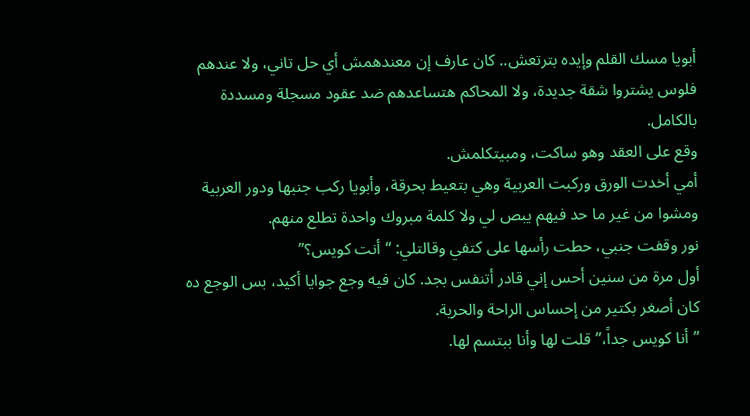أبويا مسك القلم وإيده بترتعش.. كان عارف إن معندهمش أي حل تاني، ولا عندهم فلوس يشتروا شقة جديدة، ولا المحاكم هتساعدهم ضد عقود مسجلة ومسددة بالكامل.
وقع على العقد وهو ساكت، ومبيتكلمش.
أمي أخدت الورق وركبت العربية وهي بتعيط بحرقة، وأبويا ركب جنبها ودور العربية ومشوا من غير ما حد فيهم يبص لي ولا كلمة مبروك واحدة تطلع منهم.
نور وقفت جنبي، حطت رأسها على كتفي وقالتلي: “أنت كويس؟”
أول مرة من سنين أحس إني قادر أتنفس بجد. كان فيه وجع جوايا أكيد، بس الوجع ده كان أصغر بكتير من إحساس الراحة والحرية.
”أنا كويس جداً،” قلت لها وأنا ببتسم لها.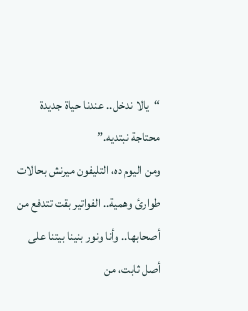“يالا ندخل.. عندنا حياة جديدة محتاجة نبتديه.”
ومن اليوم ده، التليفون ميرنش بحالات طوارئ وهمية.. الفواتير بقت تتدفع من أصحابها.. وأنا ونور بنينا بيتنا على أصل ثابت، من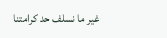غير ما نسلف حد كرامتنا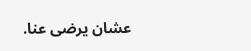عشان يرضى عنا.